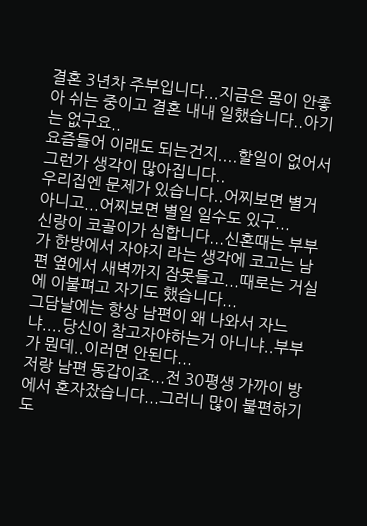결혼 3년차 주부입니다...지금은 몸이 안좋아 쉬는 중이고 결혼 내내 일했습니다..아기는 없구요..
요즘들어 이래도 되는건지....할일이 없어서 그런가 생각이 많아집니다..
우리집엔 문제가 있습니다..어찌보면 별거 아니고...어찌보면 별일 일수도 있구...
신랑이 코골이가 심합니다...신혼때는 부부가 한방에서 자야지 라는 생각에 코고는 남편 옆에서 새벽까지 잠못들고...때로는 거실에 이불펴고 자기도 했습니다...
그담날에는 항상 남편이 왜 나와서 자느냐....당신이 참고자야하는거 아니냐..부부가 뭔데..이러면 안된다...
저랑 남편 동갑이죠...전 30평생 가까이 방에서 혼자잤습니다...그러니 많이 불편하기도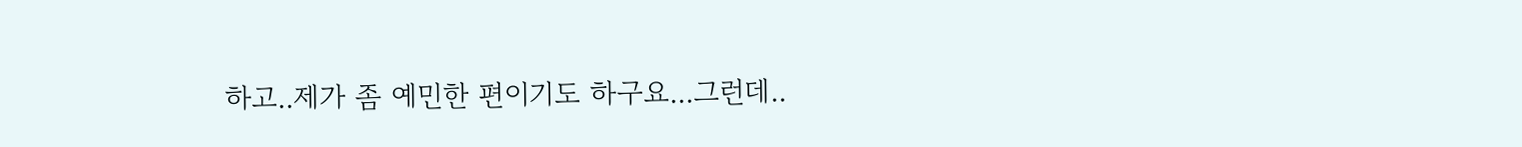하고..제가 좀 예민한 편이기도 하구요...그런데..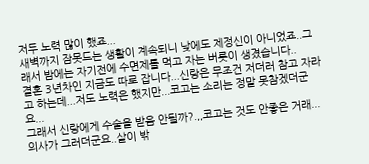저두 노력 많이 했죠...
새벽까지 잠못드는 생활이 계속되니 낮에도 제정신이 아니었죠..그래서 밤에는 자기전에 수면제를 먹고 자는 버릇이 생겼습니다..
결혼 3년차인 지금도 따로 잡니다...신랑은 무조건 저더러 참고 자라고 하는데...저도 노력은 했지만...코고는 소리는 정말 못참겠더군요...
그래서 신랑에게 수술을 받음 안될까?.,,코고는 것도 안좋은 거래...
의사가 그러더군요..살이 밖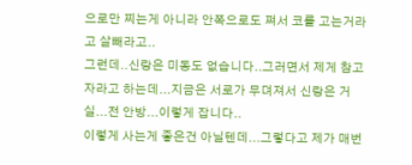으로만 찌는게 아니라 안쪽으로도 쪄서 코를 고는거라고 살빼라고..
그런데..신랑은 미동도 없습니다..그러면서 제게 참고 자라고 하는데...지금은 서로가 무뎌져서 신랑은 거실...전 안방...이렇게 잡니다..
이렇게 사는게 좋은건 아닐텐데...그렇다고 제가 매번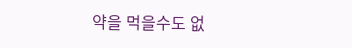약을 먹을수도 없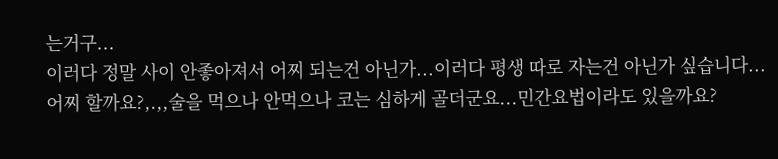는거구...
이러다 정말 사이 안좋아져서 어찌 되는건 아닌가...이러다 평생 따로 자는건 아닌가 싶습니다...
어찌 할까요?,.,,술을 먹으나 안먹으나 코는 심하게 골더군요...민간요법이라도 있을까요?